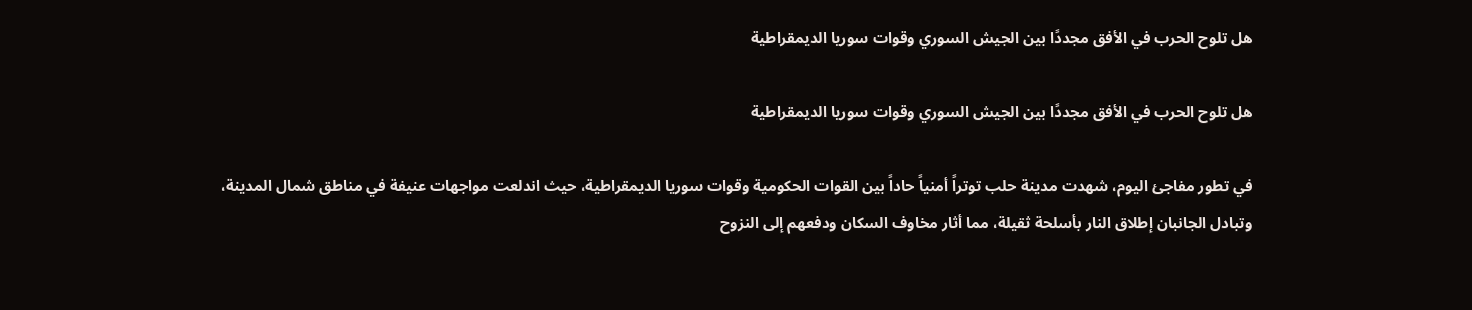هل تلوح الحرب في الأفق مجددًا بين الجيش السوري وقوات سوريا الديمقراطية

هل تلوح الحرب في الأفق مجددًا بين الجيش السوري وقوات سوريا الديمقراطية

في تطور مفاجئ اليوم، شهدت مدينة حلب توتراً أمنياً حاداً بين القوات الحكومية وقوات سوريا الديمقراطية، حيث اندلعت مواجهات عنيفة في مناطق شمال المدينة، وتبادل الجانبان إطلاق النار بأسلحة ثقيلة، مما أثار مخاوف السكان ودفعهم إلى النزوح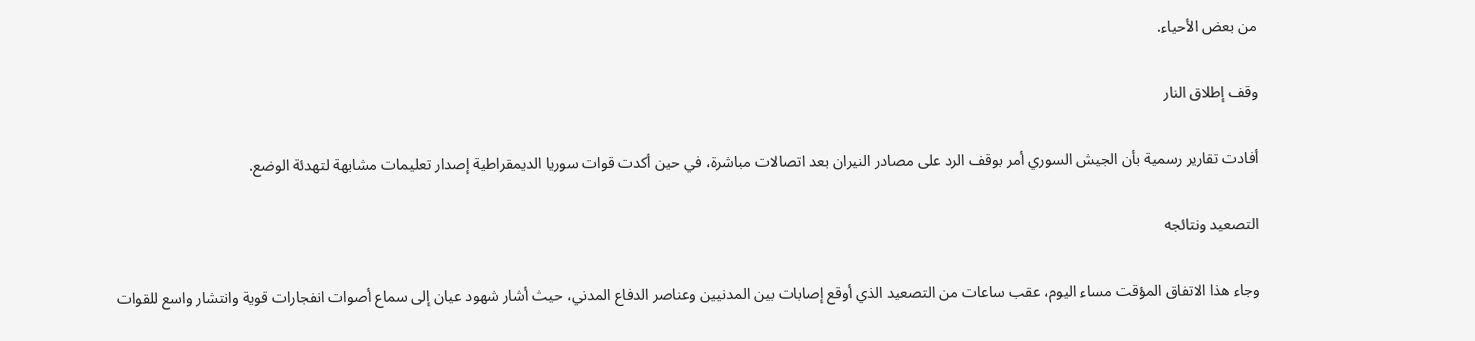من بعض الأحياء.

وقف إطلاق النار

أفادت تقارير رسمية بأن الجيش السوري أمر بوقف الرد على مصادر النيران بعد اتصالات مباشرة، في حين أكدت قوات سوريا الديمقراطية إصدار تعليمات مشابهة لتهدئة الوضع.

التصعيد ونتائجه

وجاء هذا الاتفاق المؤقت مساء اليوم، عقب ساعات من التصعيد الذي أوقع إصابات بين المدنيين وعناصر الدفاع المدني، حيث أشار شهود عيان إلى سماع أصوات انفجارات قوية وانتشار واسع للقوات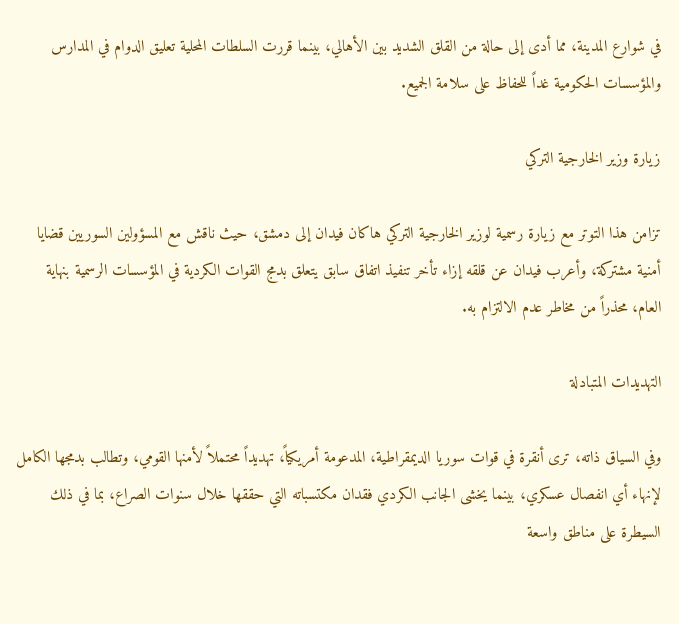في شوارع المدينة، مما أدى إلى حالة من القلق الشديد بين الأهالي، بينما قررت السلطات المحلية تعليق الدوام في المدارس والمؤسسات الحكومية غداً للحفاظ على سلامة الجميع.

زيارة وزير الخارجية التركي

تزامن هذا التوتر مع زيارة رسمية لوزير الخارجية التركي هاكان فيدان إلى دمشق، حيث ناقش مع المسؤولين السوريين قضايا أمنية مشتركة، وأعرب فيدان عن قلقه إزاء تأخر تنفيذ اتفاق سابق يتعلق بدمج القوات الكردية في المؤسسات الرسمية بنهاية العام، محذراً من مخاطر عدم الالتزام به.

التهديدات المتبادلة

وفي السياق ذاته، ترى أنقرة في قوات سوريا الديمقراطية، المدعومة أمريكياً، تهديداً محتملاً لأمنها القومي، وتطالب بدمجها الكامل لإنهاء أي انفصال عسكري، بينما يخشى الجانب الكردي فقدان مكتسباته التي حققها خلال سنوات الصراع، بما في ذلك السيطرة على مناطق واسعة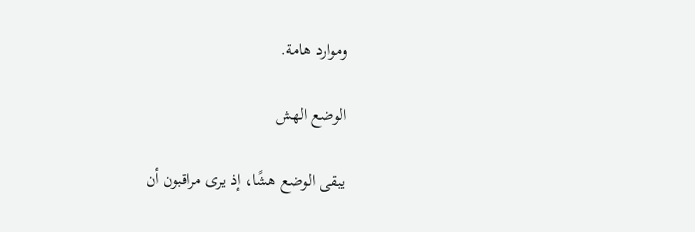وموارد هامة.

الوضع الهش

يبقى الوضع هشًا، إذ يرى مراقبون أن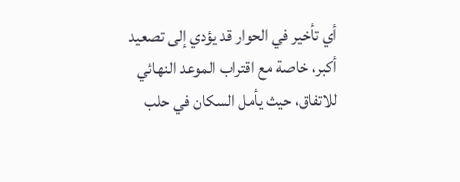أي تأخير في الحوار قد يؤدي إلى تصعيد أكبر، خاصة مع اقتراب الموعد النهائي للاتفاق، حيث يأمل السكان في حلب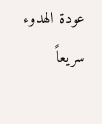عودة الهدوء سريعاً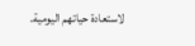لاستعادة حياتهم اليومية.